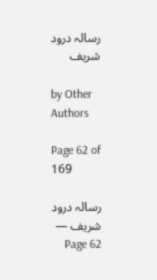رسالہ درود شریف

by Other Authors

Page 62 of 169

رسالہ درود شریف — Page 62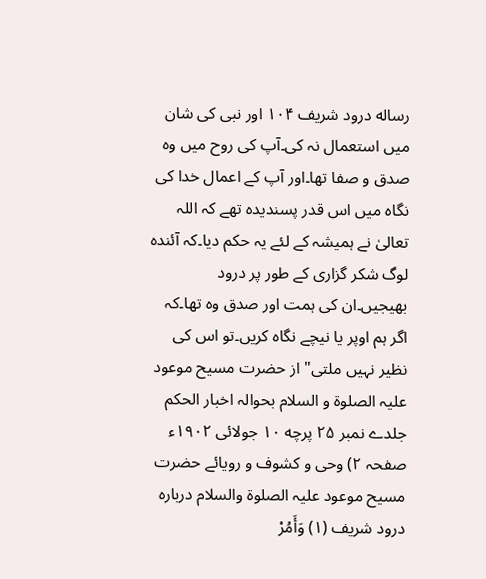رساله درود شریف ۱۰۴ اور نبی کی شان میں استعمال نہ کی۔آپ کی روح میں وہ صدق و صفا تھا۔اور آپ کے اعمال خدا کی نگاہ میں اس قدر پسندیدہ تھے کہ اللہ تعالیٰ نے ہمیشہ کے لئے یہ حکم دیا۔کہ آئندہ لوگ شکر گزاری کے طور پر درود بھیجیں۔ان کی ہمت اور صدق وہ تھا۔کہ اگر ہم اوپر یا نیچے نگاہ کریں۔تو اس کی نظیر نہیں ملتی" از حضرت مسیح موعود علیہ الصلوۃ و السلام بحوالہ اخبار الحکم جلدے نمبر ۲۵ پرچه ۱۰ جولائی ۱۹۰۲ء صفحہ ۲) وحی و کشوف و رویائے حضرت مسیح موعود علیہ الصلوۃ والسلام درباره درود شریف (۱) وَأَمُرْ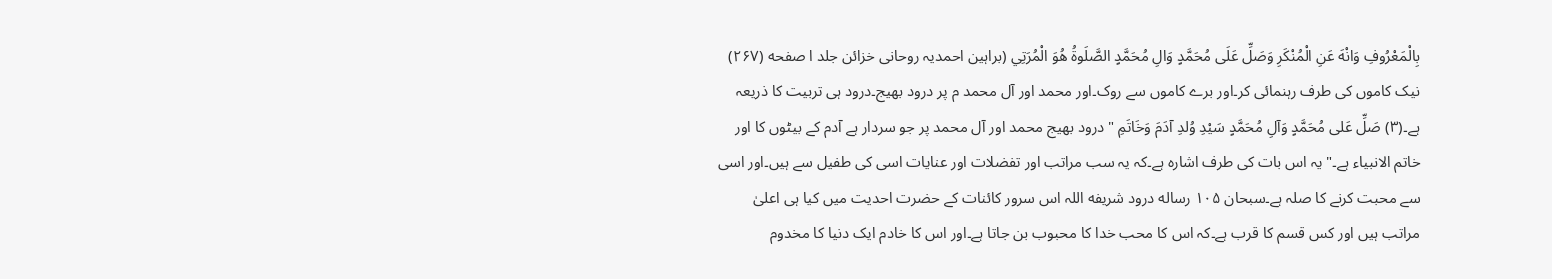بِالْمَعْرُوفِ وَانْهَ عَنِ الْمُنْكَرِ وَصَلِّ عَلَى مُحَمَّدٍ وَالِ مُحَمَّدٍ الصَّلَوةُ هُوَ الْمُرَتِي (براہین احمدیہ روحانی خزائن جلد ا صفحه (۲۶۷) نیک کاموں کی طرف رہنمائی کر۔اور برے کاموں سے روک۔اور محمد اور آل محمد م پر درود بھیج۔درود ہی تربیت کا ذریعہ ہے۔(۳) صَلِّ عَلى مُحَمَّدٍ وَآلِ مُحَمَّدٍ سَيْدِ وُلدِ آدَمَ وَخَاتَمِ " درود بھیج محمد اور آل محمد پر جو سردار ہے آدم کے بیٹوں کا اور خاتم الانبیاء ہے۔" یہ اس بات کی طرف اشارہ ہے۔کہ یہ سب مراتب اور تفضلات اور عنایات اسی کی طفیل سے ہیں۔اور اسی سے محبت کرنے کا صلہ ہے۔سبحان ۱۰۵ رساله درود شریفه اللہ اس سرور کائنات کے حضرت احدیت میں کیا ہی اعلیٰ مراتب ہیں اور کس قسم کا قرب ہے۔کہ اس کا محب خدا کا محبوب بن جاتا ہے۔اور اس کا خادم ایک دنیا کا مخدوم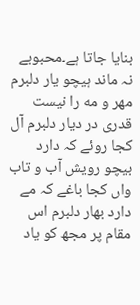بنایا جاتا ہے۔محبوبے نہ ماند ہیچو یار دلبرم مهر و مه را نیست قدری در دیار دلبرم آل کجا روئے کہ دارد بیچو رویش آب و تاب واں کجا باغے کہ مے دارد بهار دلبرم اس مقام پر مجھ کو یاد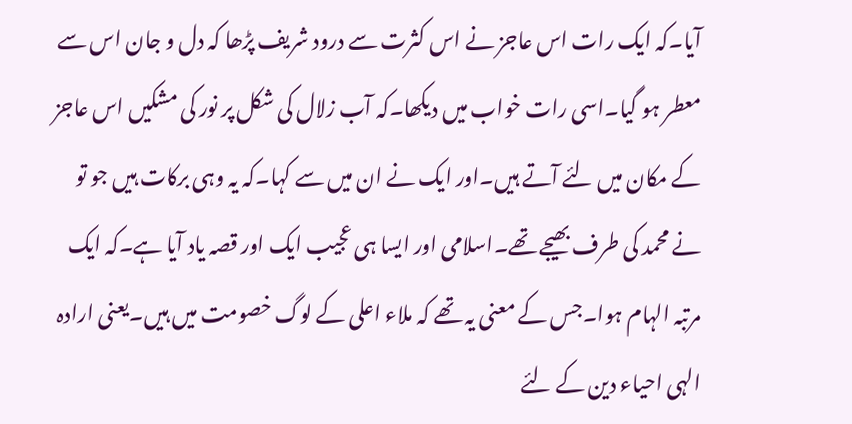آیا۔کہ ایک رات اس عاجز نے اس کثرت سے درود شریف پڑھا کہ دل و جان اس سے معطر ہو گیا۔اسی رات خواب میں دیکھا۔کہ آب زلال کی شکل پر نور کی مشکیں اس عاجز کے مکان میں لئے آتے ہیں۔اور ایک نے ان میں سے کہا۔کہ یہ وہی برکات ہیں جو تو نے محمد کی طرف بھیجے تھے۔اسلامی اور ایسا ہی عجیب ایک اور قصہ یاد آیا ہے۔کہ ایک مرتبہ الہام ہوا۔جس کے معنی یہ تھے کہ ملاء اعلی کے لوگ خصومت میں ہیں۔یعنی ارادہ الہی احیاء دین کے لئے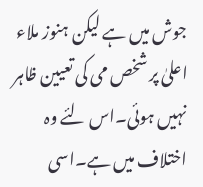جوش میں ہے لیکن ہنوز ملاء اعلیٰ پر شخص می کی تعیین ظاہر نہیں ہوئی۔اس لئے وہ اختلاف میں ہے۔اسی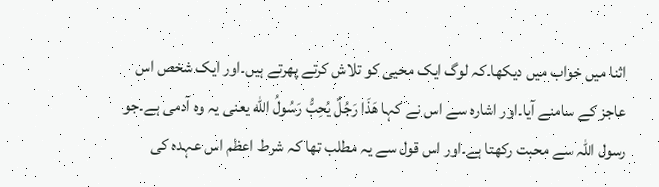اثنا میں خواب میں دیکھا۔کہ لوگ ایک محیی کو تلاش کرتے پھرتے ہیں۔اور ایک شخص اس عاجز کے سامنے آیا۔اور اشارہ سے اس نے کہا هَذَا رَجُلٌ يُحِبُّ رَسُولُ الله یعنی یہ وہ آدمی ہے۔جو رسول اللہ سے محبت رکھتا ہے۔اور اس قول سے یہ مطلب تھا کہ شرط اعظم اس عہدہ کی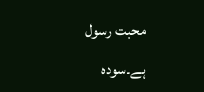محبت رسول ہے۔سودہ